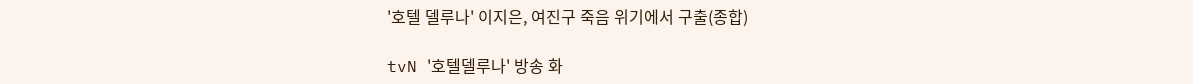'호텔 델루나' 이지은, 여진구 죽음 위기에서 구출(종합)

tvN '호텔델루나' 방송 화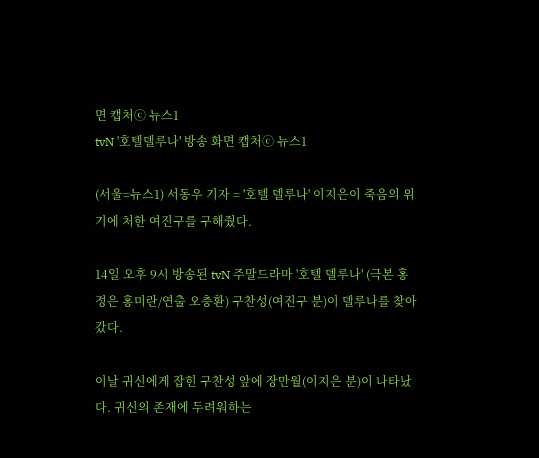면 캡처ⓒ 뉴스1
tvN '호텔델루나' 방송 화면 캡처ⓒ 뉴스1

(서울=뉴스1) 서동우 기자 = '호텔 델루나' 이지은이 죽음의 위기에 처한 여진구를 구해줬다.

14일 오후 9시 방송된 tvN 주말드라마 '호텔 델루나' (극본 홍정은 홍미란/연출 오충환) 구찬성(여진구 분)이 델루나를 찾아갔다.

이날 귀신에게 잡힌 구찬성 앞에 장만월(이지은 분)이 나타났다. 귀신의 존재에 두려워하는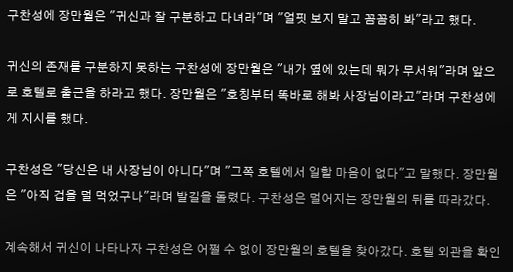구찬성에 장만월은 "귀신과 잘 구분하고 다녀라"며 "얼핏 보지 말고 꼼꼼히 봐"라고 했다.

귀신의 존재를 구분하지 못하는 구찬성에 장만월은 "내가 옆에 있는데 뭐가 무서워"라며 앞으로 호텔로 출근을 하라고 했다. 장만월은 "호칭부터 똑바로 해봐 사장님이라고"라며 구찬성에게 지시를 했다.

구찬성은 "당신은 내 사장님이 아니다"며 "그쪽 호텔에서 일할 마음이 없다"고 말했다. 장만월은 "아직 겁을 덜 먹었구나"라며 발길을 돌렸다. 구찬성은 멀어지는 장만월의 뒤를 따라갔다.

계속해서 귀신이 나타나자 구찬성은 어쩔 수 없이 장만월의 호텔을 찾아갔다. 호텔 외관을 확인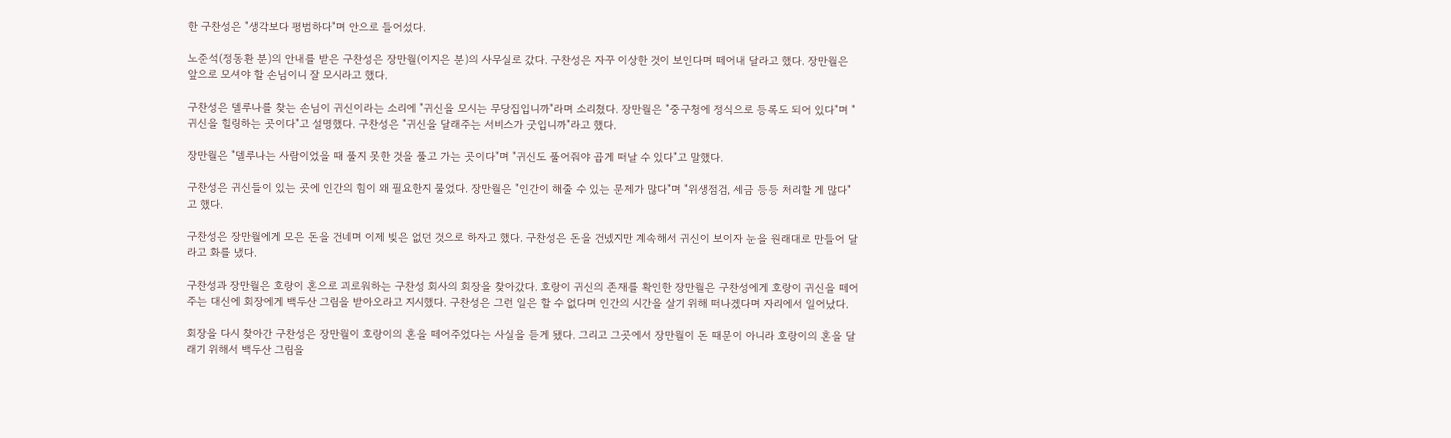한 구찬성은 "생각보다 평범하다"며 안으로 들어섰다.

노준석(정동환 분)의 안내를 받은 구찬성은 장만월(이지은 분)의 사무실로 갔다. 구찬성은 자꾸 이상한 것이 보인다며 떼어내 달라고 했다. 장만월은 앞으로 모셔야 할 손님이니 잘 모시라고 했다.

구찬성은 델루나를 찾는 손님이 귀신이라는 소리에 "귀신을 모시는 무당집입니까"라며 소리쳤다. 장만월은 "중구청에 정식으로 등록도 되어 있다"며 "귀신을 힐링하는 곳이다"고 설명했다. 구찬성은 "귀신을 달래주는 서비스가 굿입니까"라고 했다.

장만월은 "델루나는 사람이었을 때 풀지 못한 것을 풀고 가는 곳이다"며 "귀신도 풀어줘야 곱게 떠날 수 있다"고 말했다.

구찬성은 귀신들이 있는 곳에 인간의 힘이 왜 필요한지 물었다. 장만월은 "인간이 해줄 수 있는 문제가 많다"며 "위생점검, 세금 등등 처리할 게 많다"고 했다.

구찬성은 장만월에게 모은 돈을 건네며 이제 빚은 없던 것으로 하자고 했다. 구찬성은 돈을 건넸지만 계속해서 귀신이 보이자 눈을 원래대로 만들어 달라고 화를 냈다.

구찬성과 장만월은 호랑이 혼으로 괴로워하는 구찬성 회사의 회장을 찾아갔다. 호랑이 귀신의 존재를 확인한 장만월은 구찬성에게 호랑이 귀신을 떼어주는 대신에 회장에게 백두산 그림을 받아오라고 지시했다. 구찬성은 그런 일은 할 수 없다며 인간의 시간을 살기 위해 떠나겠다며 자리에서 일어났다.

회장을 다시 찾아간 구찬성은 장만월이 호랑이의 혼을 떼어주었다는 사실을 듣게 됐다. 그리고 그곳에서 장만월이 돈 때문이 아니라 호랑이의 혼을 달래기 위해서 백두산 그림을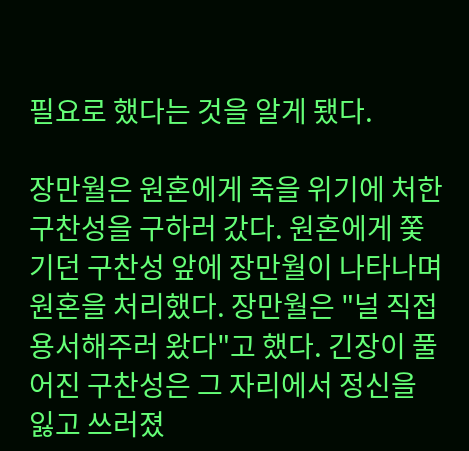필요로 했다는 것을 알게 됐다.

장만월은 원혼에게 죽을 위기에 처한 구찬성을 구하러 갔다. 원혼에게 쫓기던 구찬성 앞에 장만월이 나타나며 원혼을 처리했다. 장만월은 "널 직접 용서해주러 왔다"고 했다. 긴장이 풀어진 구찬성은 그 자리에서 정신을 잃고 쓰러졌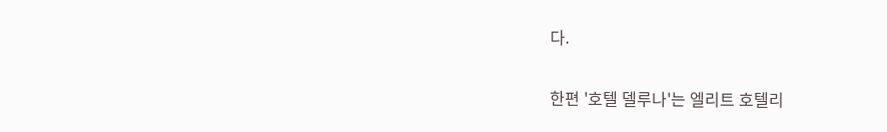다.

한편 '호텔 델루나'는 엘리트 호텔리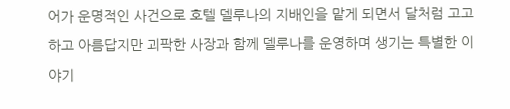어가 운명적인 사건으로 호텔 델루나의 지배인을 맡게 되면서 달처럼 고고하고 아름답지만 괴팍한 사장과 함께 델루나를 운영하며 생기는 특별한 이야기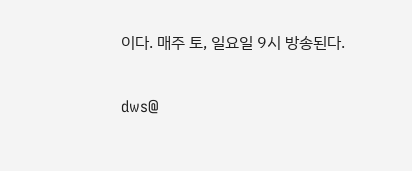이다. 매주 토, 일요일 9시 방송된다.

dws@